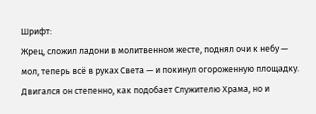Шрифт:
Жрец, сложил ладони в молитвенном жесте, поднял очи к небу — мол, теперь всё в руках Света — и покинул огороженную площадку. Двигался он степенно, как подобает Служителю Храма, но и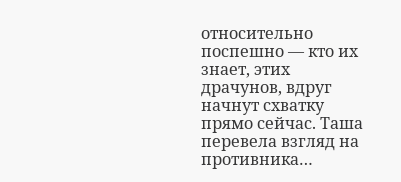относительно поспешно — кто их знает, этих драчунов, вдруг начнут схватку прямо сейчас. Таша перевела взгляд на противника…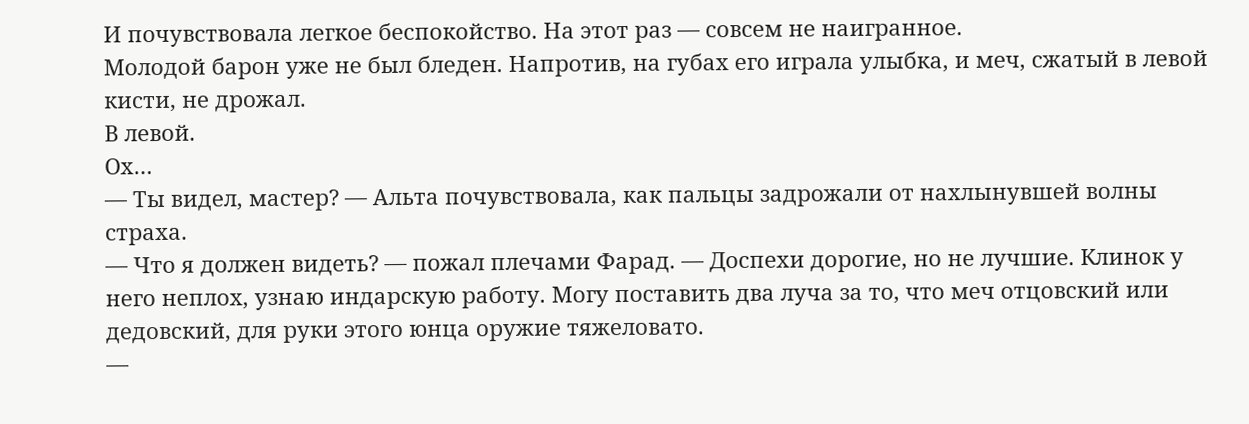И почувствовала легкое беспокойство. На этот раз — совсем не наигранное.
Молодой барон уже не был бледен. Напротив, на губах его играла улыбка, и меч, сжатый в левой кисти, не дрожал.
В левой.
Ох…
— Ты видел, мастер? — Альта почувствовала, как пальцы задрожали от нахлынувшей волны страха.
— Что я должен видеть? — пожал плечами Фарад. — Доспехи дорогие, но не лучшие. Клинок у него неплох, узнаю индарскую работу. Могу поставить два луча за то, что меч отцовский или дедовский, для руки этого юнца оружие тяжеловато.
—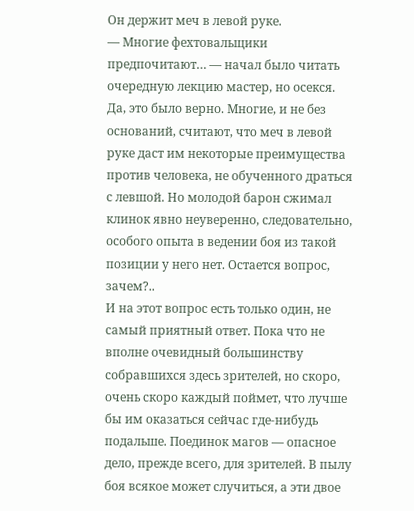Он держит меч в левой руке.
— Многие фехтовальщики предпочитают… — начал было читать очередную лекцию мастер, но осекся.
Да, это было верно. Многие, и не без оснований, считают, что меч в левой руке даст им некоторые преимущества против человека, не обученного драться с левшой. Но молодой барон сжимал клинок явно неуверенно, следовательно, особого опыта в ведении боя из такой позиции у него нет. Остается вопрос, зачем?..
И на этот вопрос есть только один, не самый приятный ответ. Пока что не вполне очевидный большинству собравшихся здесь зрителей, но скоро, очень скоро каждый поймет, что лучше бы им оказаться сейчас где-нибудь подальше. Поединок магов — опасное дело, прежде всего, для зрителей. В пылу боя всякое может случиться, а эти двое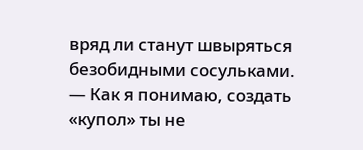вряд ли станут швыряться безобидными сосульками.
— Как я понимаю, создать «купол» ты не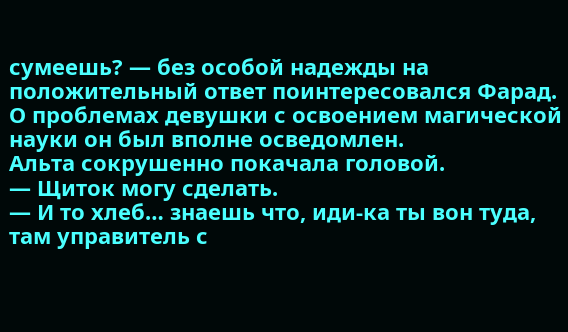сумеешь? — без особой надежды на положительный ответ поинтересовался Фарад. О проблемах девушки с освоением магической науки он был вполне осведомлен.
Альта сокрушенно покачала головой.
— Щиток могу сделать.
— И то хлеб… знаешь что, иди-ка ты вон туда, там управитель с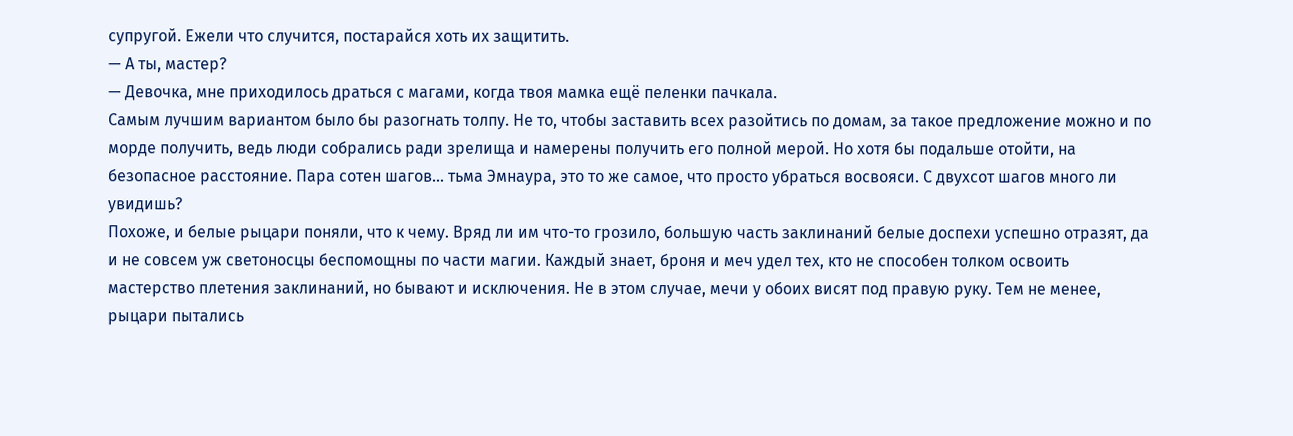супругой. Ежели что случится, постарайся хоть их защитить.
— А ты, мастер?
— Девочка, мне приходилось драться с магами, когда твоя мамка ещё пеленки пачкала.
Самым лучшим вариантом было бы разогнать толпу. Не то, чтобы заставить всех разойтись по домам, за такое предложение можно и по морде получить, ведь люди собрались ради зрелища и намерены получить его полной мерой. Но хотя бы подальше отойти, на безопасное расстояние. Пара сотен шагов… тьма Эмнаура, это то же самое, что просто убраться восвояси. С двухсот шагов много ли увидишь?
Похоже, и белые рыцари поняли, что к чему. Вряд ли им что-то грозило, большую часть заклинаний белые доспехи успешно отразят, да и не совсем уж светоносцы беспомощны по части магии. Каждый знает, броня и меч удел тех, кто не способен толком освоить мастерство плетения заклинаний, но бывают и исключения. Не в этом случае, мечи у обоих висят под правую руку. Тем не менее, рыцари пытались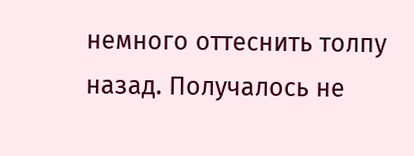немного оттеснить толпу назад. Получалось не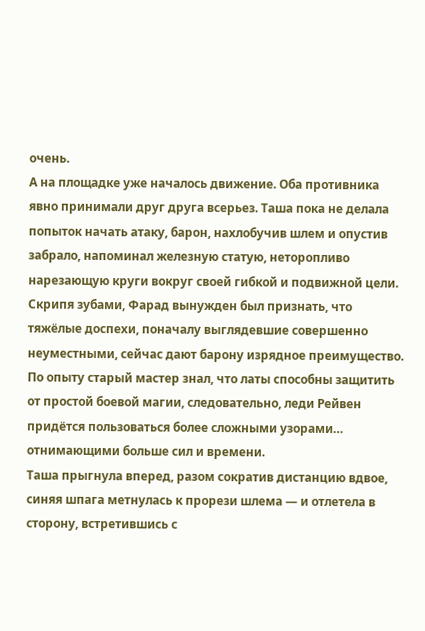очень.
А на площадке уже началось движение. Оба противника явно принимали друг друга всерьез. Таша пока не делала попыток начать атаку, барон, нахлобучив шлем и опустив забрало, напоминал железную статую, неторопливо нарезающую круги вокруг своей гибкой и подвижной цели. Скрипя зубами, Фарад вынужден был признать, что тяжёлые доспехи, поначалу выглядевшие совершенно неуместными, сейчас дают барону изрядное преимущество. По опыту старый мастер знал, что латы способны защитить от простой боевой магии, следовательно, леди Рейвен придётся пользоваться более сложными узорами… отнимающими больше сил и времени.
Таша прыгнула вперед, разом сократив дистанцию вдвое, синяя шпага метнулась к прорези шлема — и отлетела в сторону, встретившись с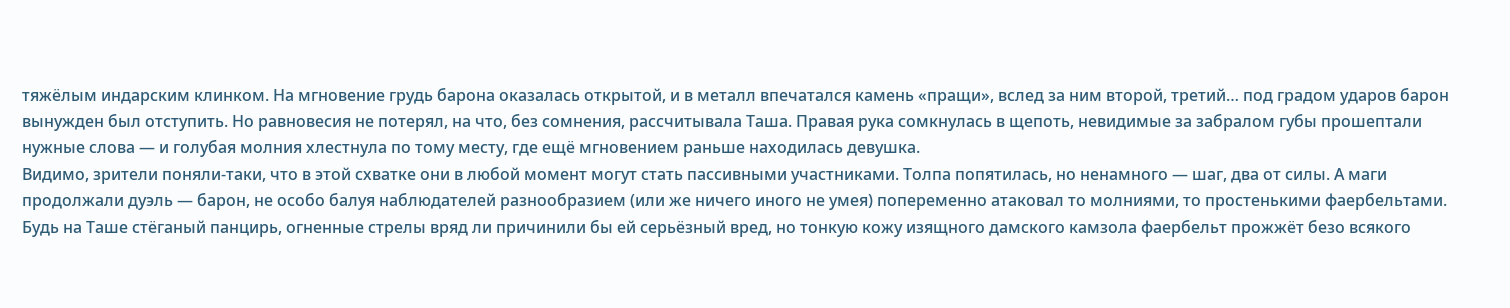тяжёлым индарским клинком. На мгновение грудь барона оказалась открытой, и в металл впечатался камень «пращи», вслед за ним второй, третий… под градом ударов барон вынужден был отступить. Но равновесия не потерял, на что, без сомнения, рассчитывала Таша. Правая рука сомкнулась в щепоть, невидимые за забралом губы прошептали нужные слова — и голубая молния хлестнула по тому месту, где ещё мгновением раньше находилась девушка.
Видимо, зрители поняли-таки, что в этой схватке они в любой момент могут стать пассивными участниками. Толпа попятилась, но ненамного — шаг, два от силы. А маги продолжали дуэль — барон, не особо балуя наблюдателей разнообразием (или же ничего иного не умея) попеременно атаковал то молниями, то простенькими фаербельтами. Будь на Таше стёганый панцирь, огненные стрелы вряд ли причинили бы ей серьёзный вред, но тонкую кожу изящного дамского камзола фаербельт прожжёт безо всякого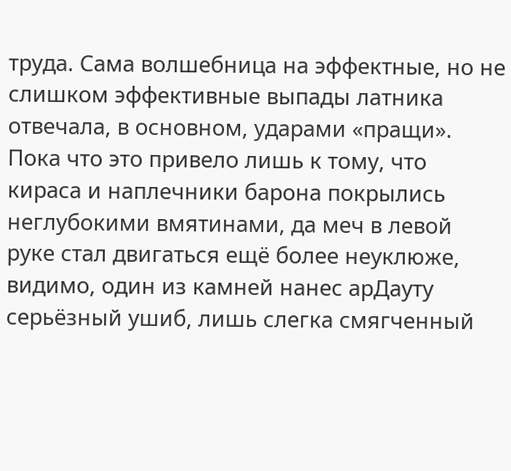труда. Сама волшебница на эффектные, но не слишком эффективные выпады латника отвечала, в основном, ударами «пращи». Пока что это привело лишь к тому, что кираса и наплечники барона покрылись неглубокими вмятинами, да меч в левой руке стал двигаться ещё более неуклюже, видимо, один из камней нанес арДауту серьёзный ушиб, лишь слегка смягченный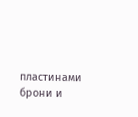пластинами брони и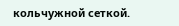кольчужной сеткой.